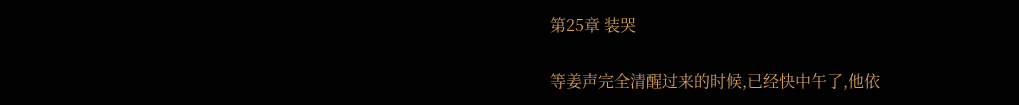第25章 装哭

等姜声完全清醒过来的时候,已经快中午了,他依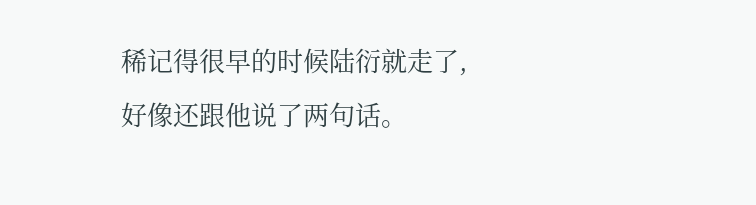稀记得很早的时候陆衍就走了,好像还跟他说了两句话。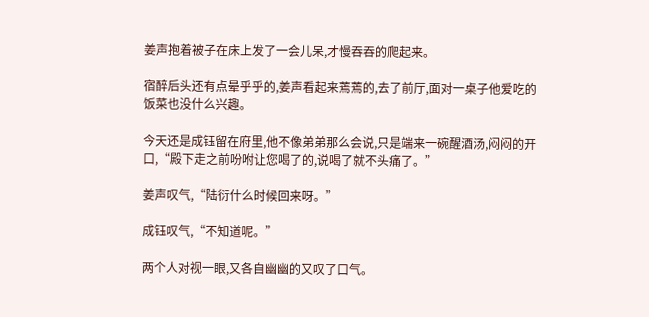姜声抱着被子在床上发了一会儿呆,才慢吞吞的爬起来。

宿醉后头还有点晕乎乎的,姜声看起来蔫蔫的,去了前厅,面对一桌子他爱吃的饭菜也没什么兴趣。

今天还是成钰留在府里,他不像弟弟那么会说,只是端来一碗醒酒汤,闷闷的开口,“殿下走之前吩咐让您喝了的,说喝了就不头痛了。”

姜声叹气,“陆衍什么时候回来呀。”

成钰叹气,“不知道呢。”

两个人对视一眼,又各自幽幽的又叹了口气。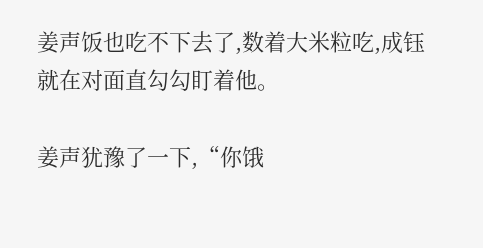姜声饭也吃不下去了,数着大米粒吃,成钰就在对面直勾勾盯着他。

姜声犹豫了一下,“你饿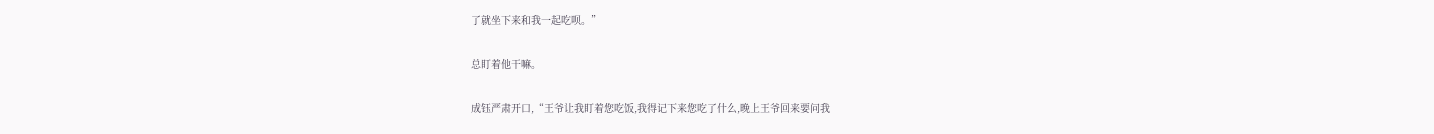了就坐下来和我一起吃呗。”

总盯着他干嘛。

成钰严肃开口,“王爷让我盯着您吃饭,我得记下来您吃了什么,晚上王爷回来要问我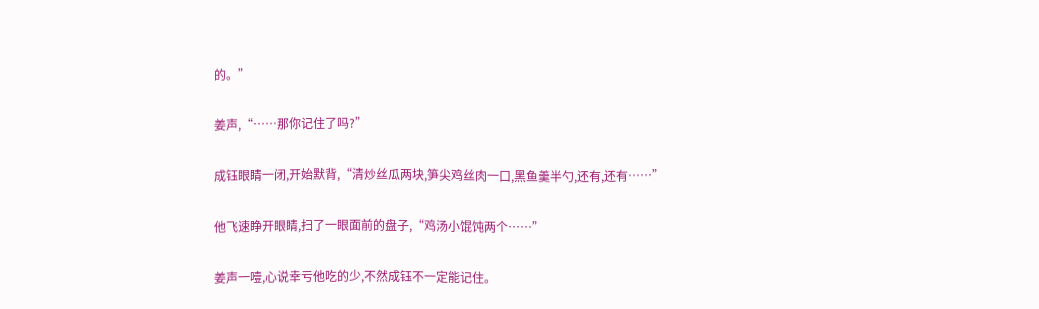的。”

姜声,“……那你记住了吗?”

成钰眼睛一闭,开始默背,“清炒丝瓜两块,笋尖鸡丝肉一口,黑鱼羹半勺,还有,还有……”

他飞速睁开眼睛,扫了一眼面前的盘子,“鸡汤小馄饨两个……”

姜声一噎,心说幸亏他吃的少,不然成钰不一定能记住。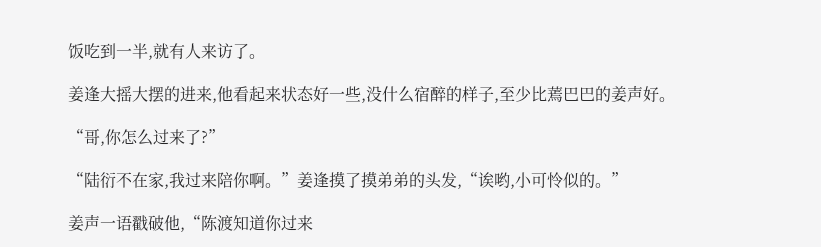饭吃到一半,就有人来访了。

姜逢大摇大摆的进来,他看起来状态好一些,没什么宿醉的样子,至少比蔫巴巴的姜声好。

“哥,你怎么过来了?”

“陆衍不在家,我过来陪你啊。”姜逢摸了摸弟弟的头发,“诶哟,小可怜似的。”

姜声一语戳破他,“陈渡知道你过来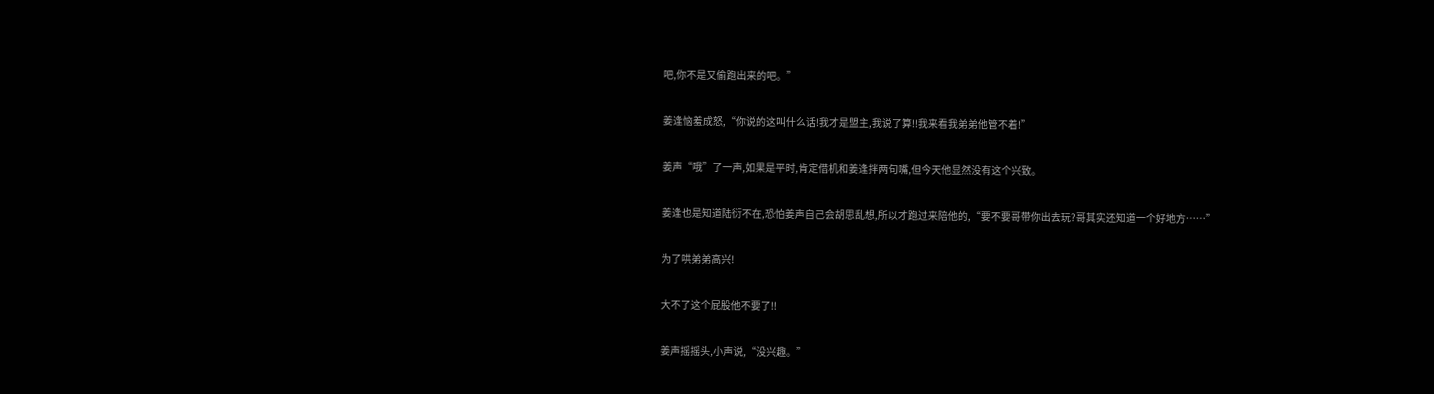吧,你不是又偷跑出来的吧。”

姜逢恼羞成怒,“你说的这叫什么话!我才是盟主,我说了算!!我来看我弟弟他管不着!”

姜声“哦”了一声,如果是平时,肯定借机和姜逢拌两句嘴,但今天他显然没有这个兴致。

姜逢也是知道陆衍不在,恐怕姜声自己会胡思乱想,所以才跑过来陪他的,“要不要哥带你出去玩?哥其实还知道一个好地方……”

为了哄弟弟高兴!

大不了这个屁股他不要了!!

姜声摇摇头,小声说,“没兴趣。”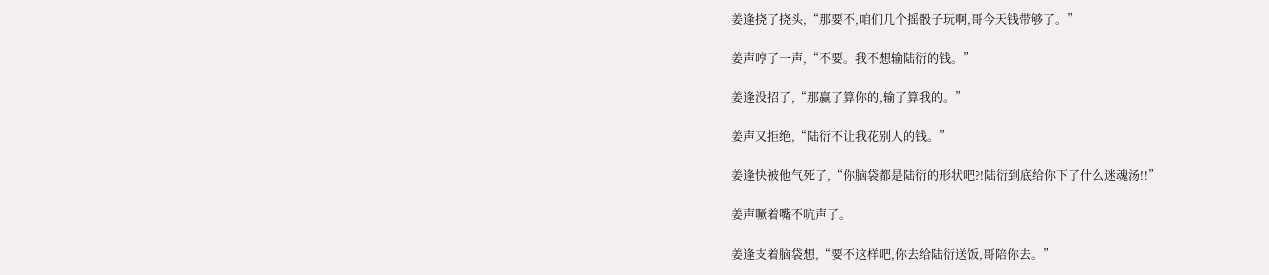姜逢挠了挠头,“那要不,咱们几个摇骰子玩啊,哥今天钱带够了。”

姜声哼了一声,“不要。我不想输陆衍的钱。”

姜逢没招了,“那赢了算你的,输了算我的。”

姜声又拒绝,“陆衍不让我花别人的钱。”

姜逢快被他气死了,“你脑袋都是陆衍的形状吧?!陆衍到底给你下了什么迷魂汤!!”

姜声噘着嘴不吭声了。

姜逢支着脑袋想,“要不这样吧,你去给陆衍送饭,哥陪你去。”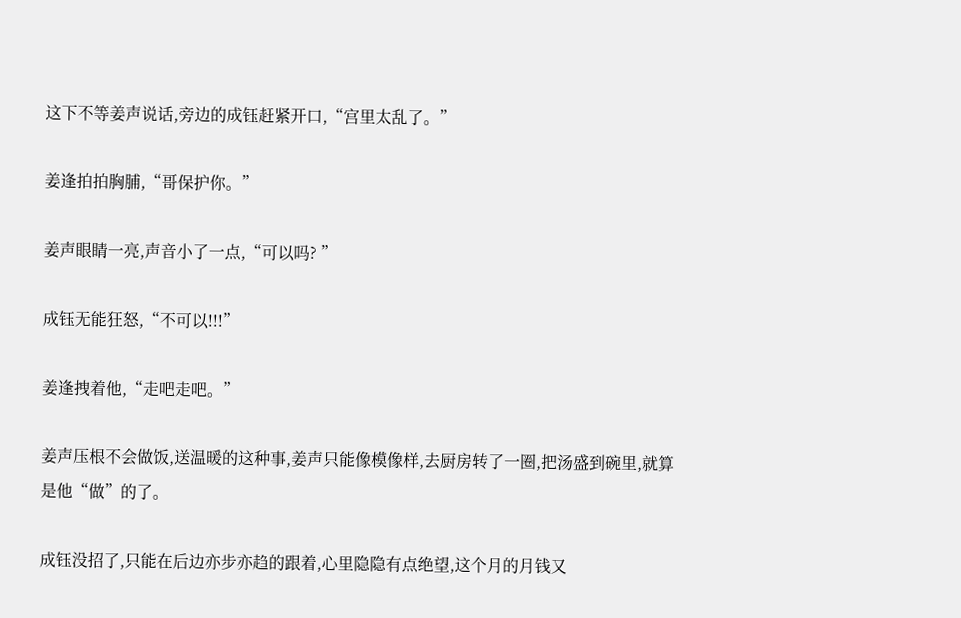这下不等姜声说话,旁边的成钰赶紧开口,“宫里太乱了。”

姜逢拍拍胸脯,“哥保护你。”

姜声眼睛一亮,声音小了一点,“可以吗? ”

成钰无能狂怒,“不可以!!!”

姜逢拽着他,“走吧走吧。”

姜声压根不会做饭,送温暖的这种事,姜声只能像模像样,去厨房转了一圈,把汤盛到碗里,就算是他“做”的了。

成钰没招了,只能在后边亦步亦趋的跟着,心里隐隐有点绝望,这个月的月钱又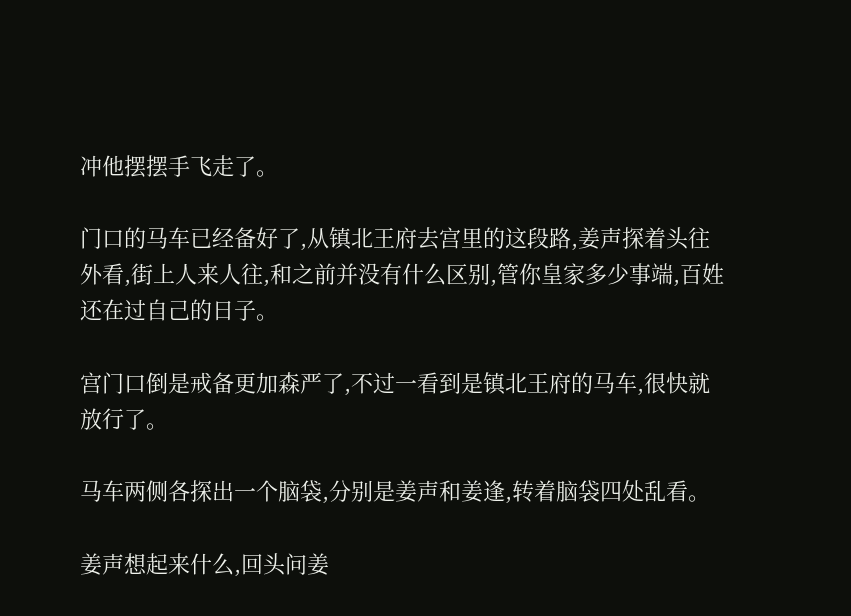冲他摆摆手飞走了。

门口的马车已经备好了,从镇北王府去宫里的这段路,姜声探着头往外看,街上人来人往,和之前并没有什么区别,管你皇家多少事端,百姓还在过自己的日子。

宫门口倒是戒备更加森严了,不过一看到是镇北王府的马车,很快就放行了。

马车两侧各探出一个脑袋,分别是姜声和姜逢,转着脑袋四处乱看。

姜声想起来什么,回头问姜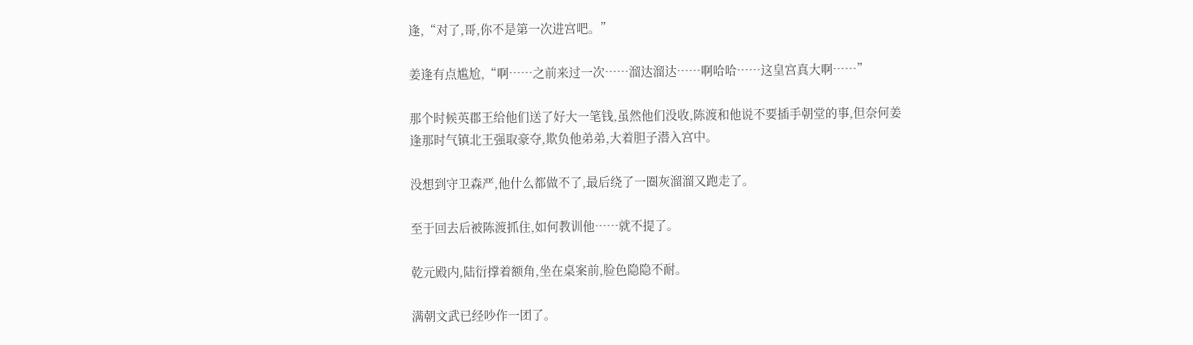逢,“对了,哥,你不是第一次进宫吧。”

姜逢有点尴尬,“啊……之前来过一次……溜达溜达……啊哈哈……这皇宫真大啊……”

那个时候英郡王给他们送了好大一笔钱,虽然他们没收,陈渡和他说不要插手朝堂的事,但奈何姜逢那时气镇北王强取豪夺,欺负他弟弟,大着胆子潜入宫中。

没想到守卫森严,他什么都做不了,最后绕了一圈灰溜溜又跑走了。

至于回去后被陈渡抓住,如何教训他……就不提了。

乾元殿内,陆衍撑着额角,坐在桌案前,脸色隐隐不耐。

满朝文武已经吵作一团了。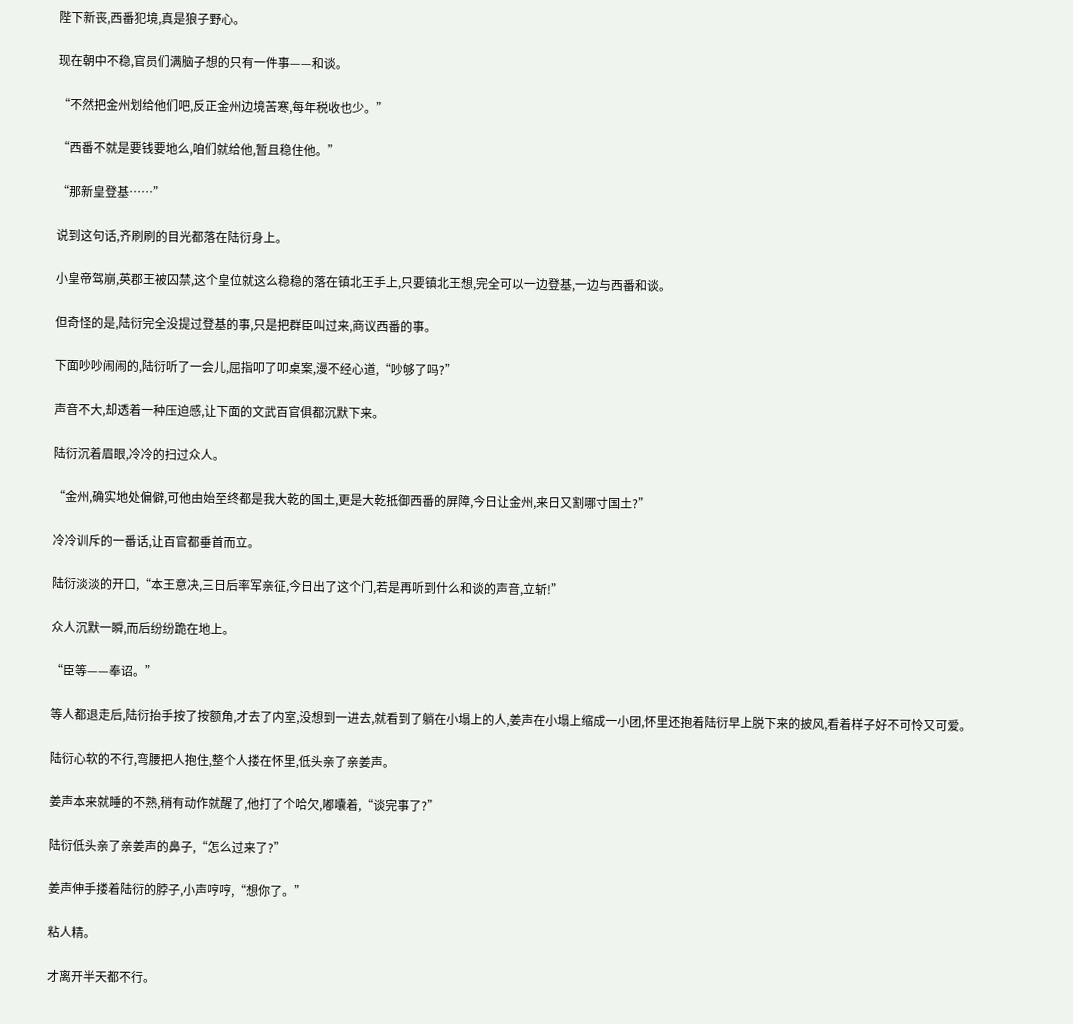陛下新丧,西番犯境,真是狼子野心。

现在朝中不稳,官员们满脑子想的只有一件事——和谈。

“不然把金州划给他们吧,反正金州边境苦寒,每年税收也少。”

“西番不就是要钱要地么,咱们就给他,暂且稳住他。”

“那新皇登基……”

说到这句话,齐刷刷的目光都落在陆衍身上。

小皇帝驾崩,英郡王被囚禁,这个皇位就这么稳稳的落在镇北王手上,只要镇北王想,完全可以一边登基,一边与西番和谈。

但奇怪的是,陆衍完全没提过登基的事,只是把群臣叫过来,商议西番的事。

下面吵吵闹闹的,陆衍听了一会儿,屈指叩了叩桌案,漫不经心道,“吵够了吗?”

声音不大,却透着一种压迫感,让下面的文武百官俱都沉默下来。

陆衍沉着眉眼,冷冷的扫过众人。

“金州,确实地处偏僻,可他由始至终都是我大乾的国土,更是大乾抵御西番的屏障,今日让金州,来日又割哪寸国土?”

冷冷训斥的一番话,让百官都垂首而立。

陆衍淡淡的开口,“本王意决,三日后率军亲征,今日出了这个门,若是再听到什么和谈的声音,立斩!”

众人沉默一瞬,而后纷纷跪在地上。

“臣等——奉诏。”

等人都退走后,陆衍抬手按了按额角,才去了内室,没想到一进去,就看到了躺在小塌上的人,姜声在小塌上缩成一小团,怀里还抱着陆衍早上脱下来的披风,看着样子好不可怜又可爱。

陆衍心软的不行,弯腰把人抱住,整个人搂在怀里,低头亲了亲姜声。

姜声本来就睡的不熟,稍有动作就醒了,他打了个哈欠,嘟囔着,“谈完事了?”

陆衍低头亲了亲姜声的鼻子,“怎么过来了?”

姜声伸手搂着陆衍的脖子,小声哼哼,“想你了。”

粘人精。

才离开半天都不行。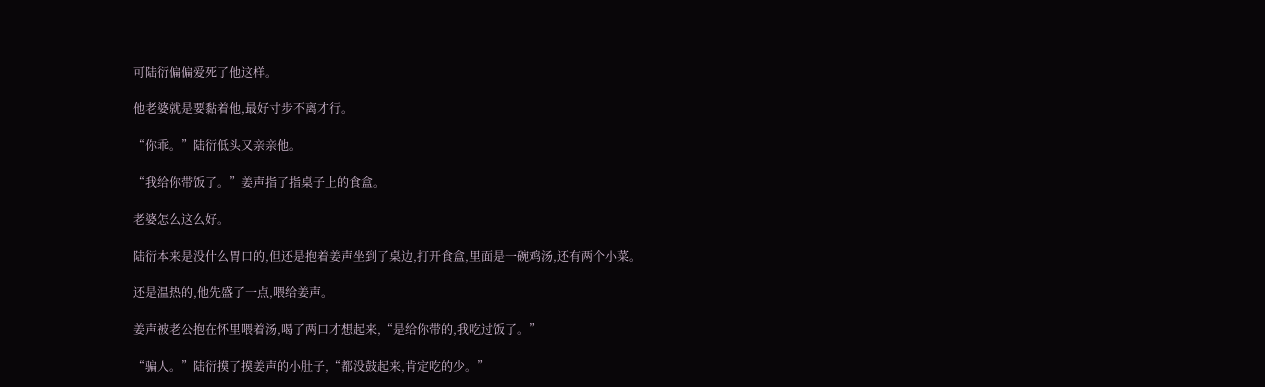可陆衍偏偏爱死了他这样。

他老婆就是要黏着他,最好寸步不离才行。

“你乖。”陆衍低头又亲亲他。

“我给你带饭了。”姜声指了指桌子上的食盒。

老婆怎么这么好。

陆衍本来是没什么胃口的,但还是抱着姜声坐到了桌边,打开食盒,里面是一碗鸡汤,还有两个小菜。

还是温热的,他先盛了一点,喂给姜声。

姜声被老公抱在怀里喂着汤,喝了两口才想起来,“是给你带的,我吃过饭了。”

“骗人。”陆衍摸了摸姜声的小肚子,“都没鼓起来,肯定吃的少。”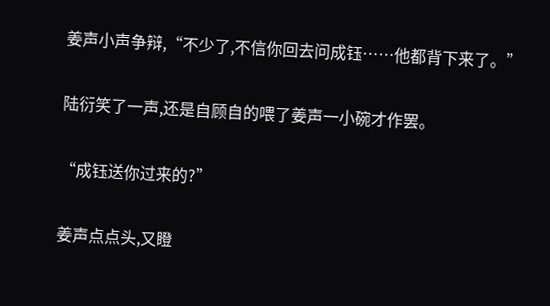姜声小声争辩,“不少了,不信你回去问成钰……他都背下来了。”

陆衍笑了一声,还是自顾自的喂了姜声一小碗才作罢。

“成钰送你过来的?”

姜声点点头,又瞪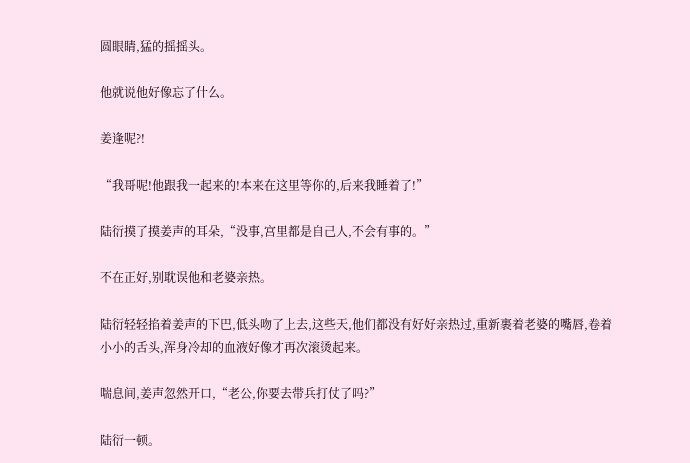圆眼睛,猛的摇摇头。

他就说他好像忘了什么。

姜逢呢?!

“我哥呢!他跟我一起来的!本来在这里等你的,后来我睡着了!”

陆衍摸了摸姜声的耳朵,“没事,宫里都是自己人,不会有事的。”

不在正好,别耽误他和老婆亲热。

陆衍轻轻掐着姜声的下巴,低头吻了上去,这些天,他们都没有好好亲热过,重新裹着老婆的嘴唇,卷着小小的舌头,浑身冷却的血液好像才再次滚烫起来。

喘息间,姜声忽然开口,“老公,你要去带兵打仗了吗?”

陆衍一顿。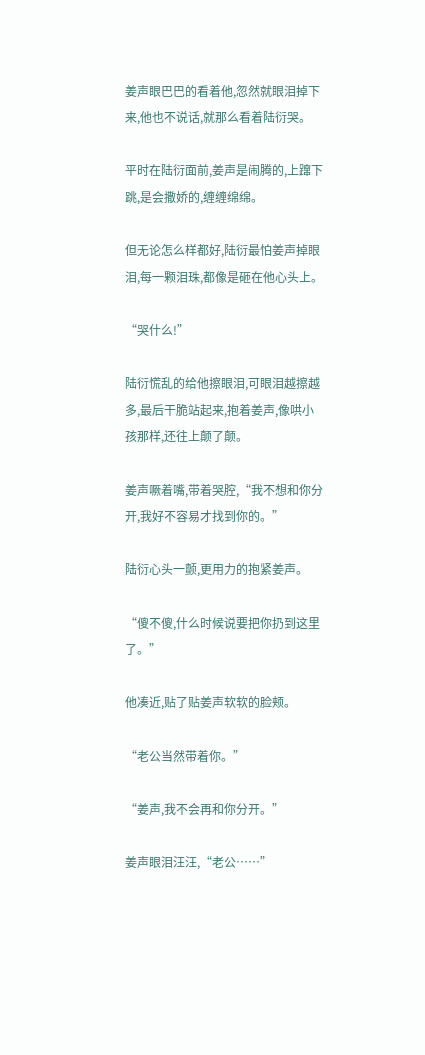姜声眼巴巴的看着他,忽然就眼泪掉下来,他也不说话,就那么看着陆衍哭。

平时在陆衍面前,姜声是闹腾的,上蹿下跳,是会撒娇的,缠缠绵绵。

但无论怎么样都好,陆衍最怕姜声掉眼泪,每一颗泪珠,都像是砸在他心头上。

“哭什么!”

陆衍慌乱的给他擦眼泪,可眼泪越擦越多,最后干脆站起来,抱着姜声,像哄小孩那样,还往上颠了颠。

姜声噘着嘴,带着哭腔,“我不想和你分开,我好不容易才找到你的。”

陆衍心头一颤,更用力的抱紧姜声。

“傻不傻,什么时候说要把你扔到这里了。”

他凑近,贴了贴姜声软软的脸颊。

“老公当然带着你。”

“姜声,我不会再和你分开。”

姜声眼泪汪汪,“老公……”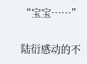“宝宝……”

陆衍感动的不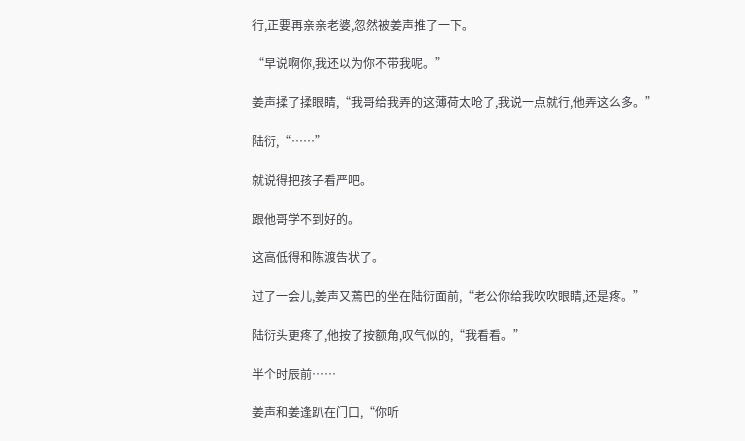行,正要再亲亲老婆,忽然被姜声推了一下。

“早说啊你,我还以为你不带我呢。”

姜声揉了揉眼睛,“我哥给我弄的这薄荷太呛了,我说一点就行,他弄这么多。”

陆衍,“……”

就说得把孩子看严吧。

跟他哥学不到好的。

这高低得和陈渡告状了。

过了一会儿,姜声又蔫巴的坐在陆衍面前,“老公你给我吹吹眼睛,还是疼。”

陆衍头更疼了,他按了按额角,叹气似的,“我看看。”

半个时辰前……

姜声和姜逢趴在门口,“你听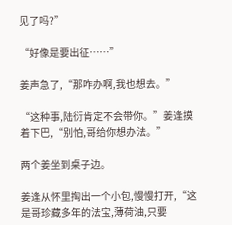见了吗?”

“好像是要出征……”

姜声急了,“那咋办啊,我也想去。”

“这种事,陆衍肯定不会带你。”姜逢摸着下巴,“别怕,哥给你想办法。”

两个姜坐到桌子边。

姜逢从怀里掏出一个小包,慢慢打开,“这是哥珍藏多年的法宝,薄荷油,只要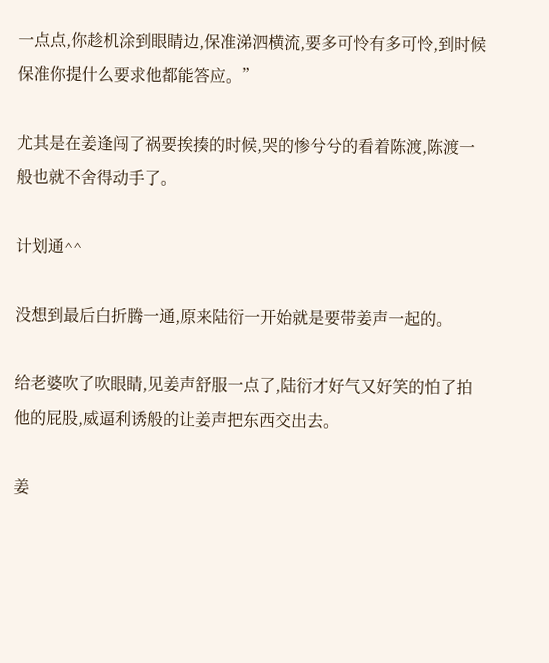一点点,你趁机涂到眼睛边,保准涕泗横流,要多可怜有多可怜,到时候保准你提什么要求他都能答应。”

尤其是在姜逢闯了祸要挨揍的时候,哭的惨兮兮的看着陈渡,陈渡一般也就不舍得动手了。

计划通^^

没想到最后白折腾一通,原来陆衍一开始就是要带姜声一起的。

给老婆吹了吹眼睛,见姜声舒服一点了,陆衍才好气又好笑的怕了拍他的屁股,威逼利诱般的让姜声把东西交出去。

姜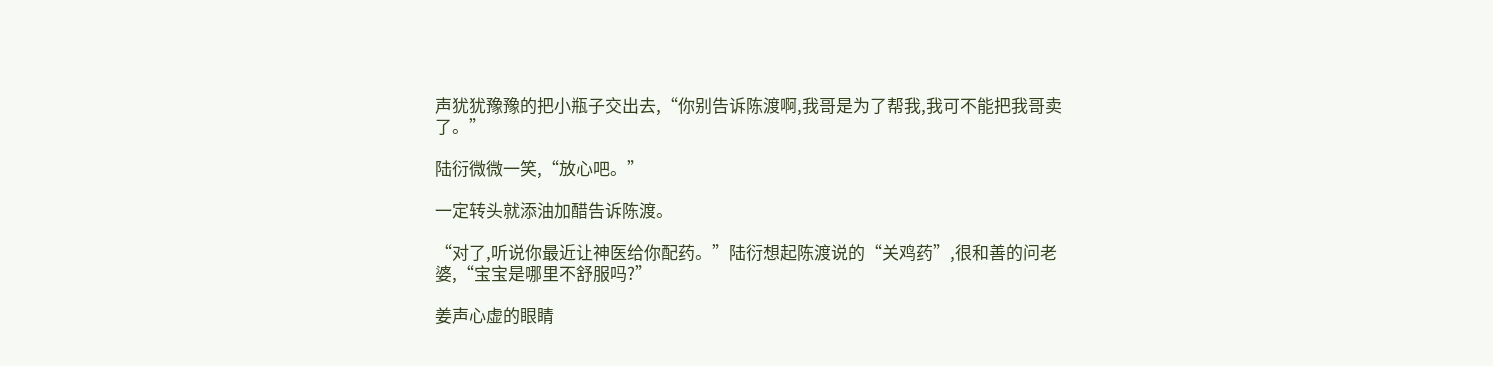声犹犹豫豫的把小瓶子交出去,“你别告诉陈渡啊,我哥是为了帮我,我可不能把我哥卖了。”

陆衍微微一笑,“放心吧。”

一定转头就添油加醋告诉陈渡。

“对了,听说你最近让神医给你配药。”陆衍想起陈渡说的“关鸡药”,很和善的问老婆,“宝宝是哪里不舒服吗?”

姜声心虚的眼睛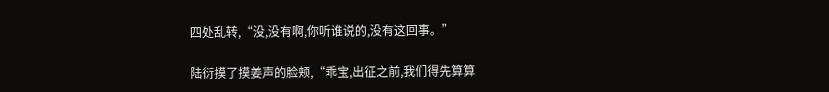四处乱转,“没,没有啊,你听谁说的,没有这回事。”

陆衍摸了摸姜声的脸颊,“乖宝,出征之前,我们得先算算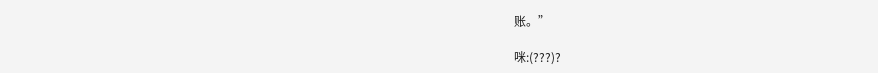账。”

咪:(???)?